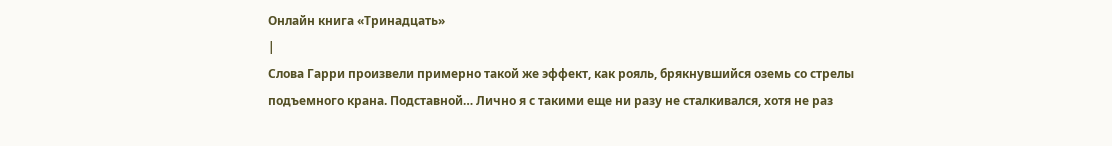Онлайн книга «Тринадцать»
|
Слова Гарри произвели примерно такой же эффект, как рояль, брякнувшийся оземь со стрелы подъемного крана. Подставной… Лично я с такими еще ни разу не сталкивался, хотя не раз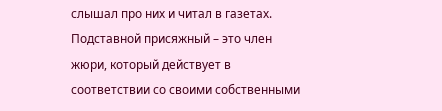слышал про них и читал в газетах. Подставной присяжный – это член жюри, который действует в соответствии со своими собственными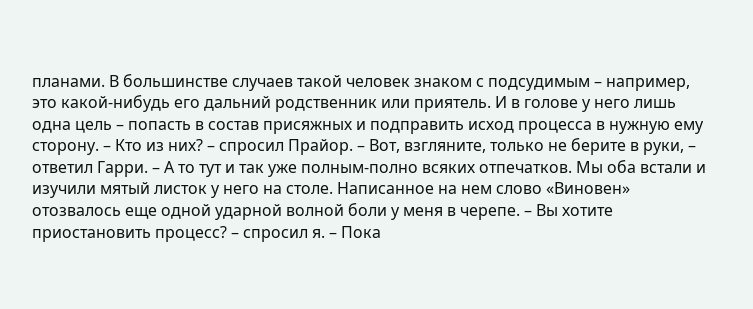планами. В большинстве случаев такой человек знаком с подсудимым – например, это какой-нибудь его дальний родственник или приятель. И в голове у него лишь одна цель – попасть в состав присяжных и подправить исход процесса в нужную ему сторону. – Кто из них? – спросил Прайор. – Вот, взгляните, только не берите в руки, – ответил Гарри. – А то тут и так уже полным-полно всяких отпечатков. Мы оба встали и изучили мятый листок у него на столе. Написанное на нем слово «Виновен» отозвалось еще одной ударной волной боли у меня в черепе. – Вы хотите приостановить процесс? – спросил я. – Пока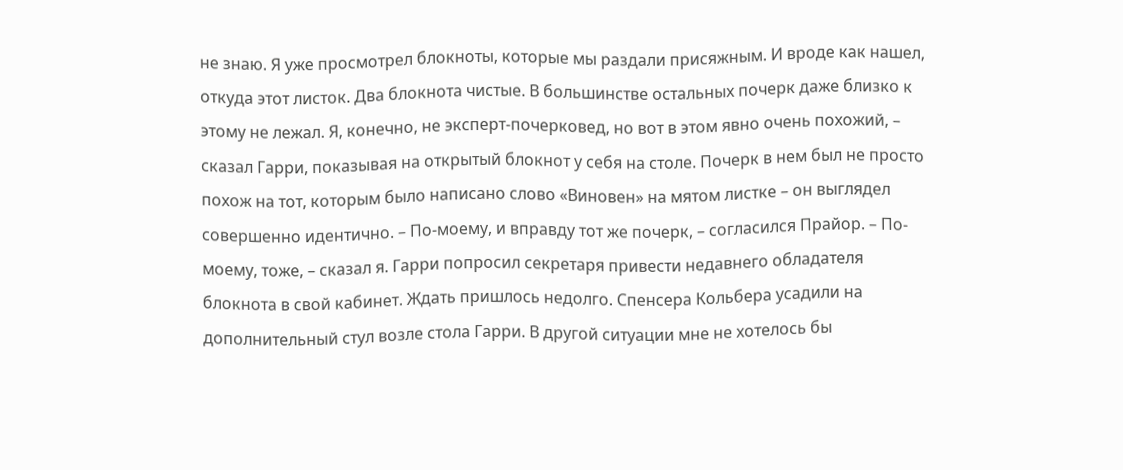не знаю. Я уже просмотрел блокноты, которые мы раздали присяжным. И вроде как нашел, откуда этот листок. Два блокнота чистые. В большинстве остальных почерк даже близко к этому не лежал. Я, конечно, не эксперт-почерковед, но вот в этом явно очень похожий, – сказал Гарри, показывая на открытый блокнот у себя на столе. Почерк в нем был не просто похож на тот, которым было написано слово «Виновен» на мятом листке – он выглядел совершенно идентично. – По-моему, и вправду тот же почерк, – согласился Прайор. – По-моему, тоже, – сказал я. Гарри попросил секретаря привести недавнего обладателя блокнота в свой кабинет. Ждать пришлось недолго. Спенсера Кольбера усадили на дополнительный стул возле стола Гарри. В другой ситуации мне не хотелось бы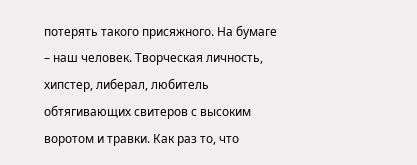потерять такого присяжного. На бумаге – наш человек. Творческая личность, хипстер, либерал, любитель обтягивающих свитеров с высоким воротом и травки. Как раз то, что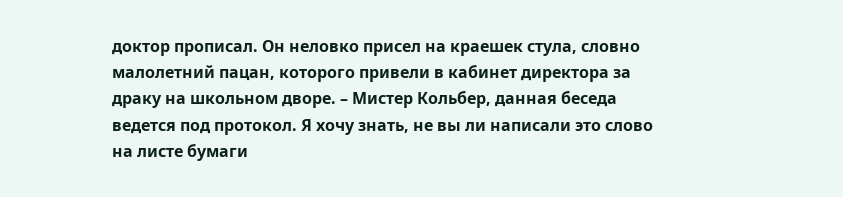доктор прописал. Он неловко присел на краешек стула, словно малолетний пацан, которого привели в кабинет директора за драку на школьном дворе. – Мистер Кольбер, данная беседа ведется под протокол. Я хочу знать, не вы ли написали это слово на листе бумаги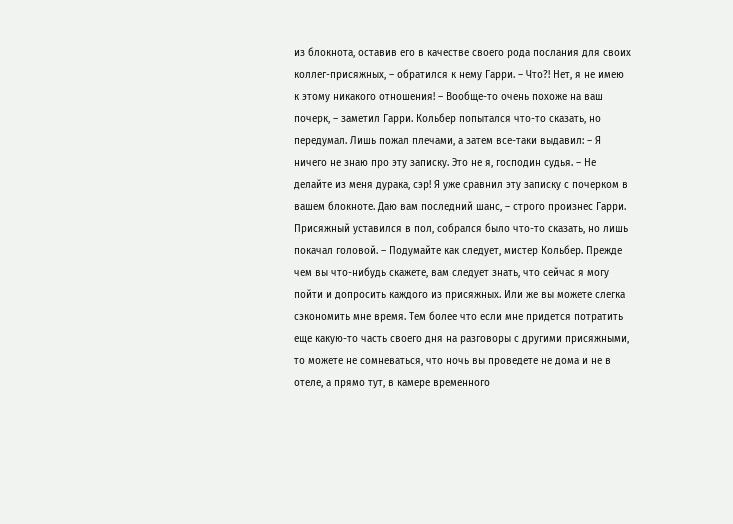из блокнота, оставив его в качестве своего рода послания для своих коллег-присяжных, – обратился к нему Гарри. – Что?! Нет, я не имею к этому никакого отношения! – Вообще-то очень похоже на ваш почерк, – заметил Гарри. Кольбер попытался что-то сказать, но передумал. Лишь пожал плечами, а затем все-таки выдавил: – Я ничего не знаю про эту записку. Это не я, господин судья. – Не делайте из меня дурака, сэр! Я уже сравнил эту записку с почерком в вашем блокноте. Даю вам последний шанс, – строго произнес Гарри. Присяжный уставился в пол, собрался было что-то сказать, но лишь покачал головой. – Подумайте как следует, мистер Кольбер. Прежде чем вы что-нибудь скажете, вам следует знать, что сейчас я могу пойти и допросить каждого из присяжных. Или же вы можете слегка сэкономить мне время. Тем более что если мне придется потратить еще какую-то часть своего дня на разговоры с другими присяжными, то можете не сомневаться, что ночь вы проведете не дома и не в отеле, а прямо тут, в камере временного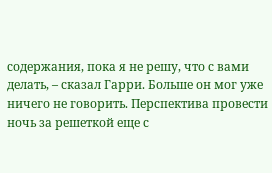содержания, пока я не решу, что с вами делать, – сказал Гарри. Больше он мог уже ничего не говорить. Перспектива провести ночь за решеткой еще с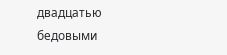двадцатью бедовыми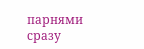парнями сразу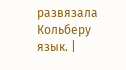развязала Кольберу язык. |